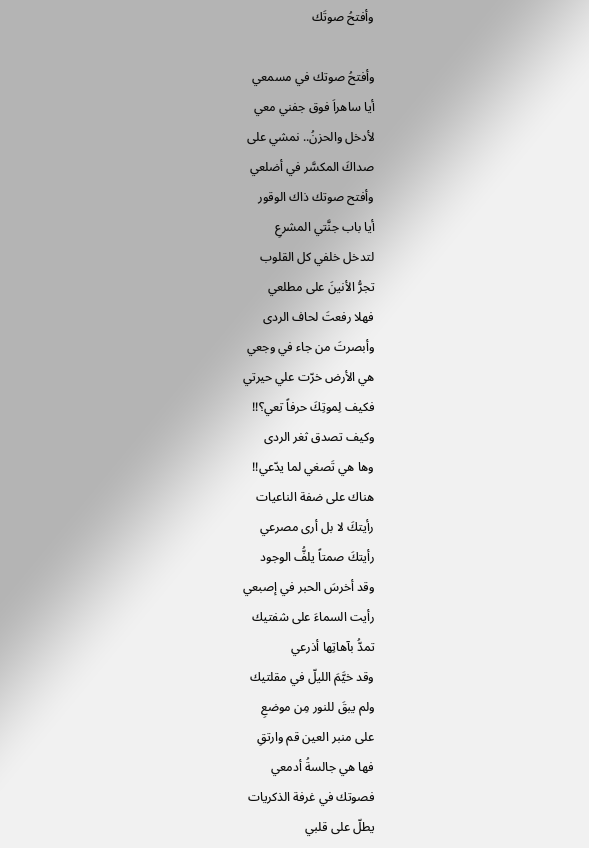وأفتحُ صوتَك

وأفتحُ صوتك في مسمعي
أيا ساهراَ فوق جفني معي
لأدخل والحزنُ.. نمشي على
صداكَ المكسَّر في أضلعي
وأفتح صوتك ذاك الوقور
أيا باب جنَّتي المشرعِ
لتدخل خلفي كل القلوب
تجرُّ الأنينَ على مطلعي
فهلا رفعتَ لحاف الردى
وأبصرتَ من جاء في وجعي
هي الأرض خرّت علي حيرتي
فكيف لِموتِكَ حرفاً تعي؟!!
وكيف تصدق ثغر الردى
وها هي تَصغي لما يدّعي!!
هناك على ضفة الناعيات
رأيتكَ لا بل أرى مصرعي
رأيتكَ صمتاً يلفُّ الوجود
وقد أخرسَ الحبر في إصبعي
رأيت السماءَ على شفتيك
تمدُّ بآهاتِها أذرعي
وقد خيَّمَ الليلّ في مقلتيك
ولم يبقَ للنور مِن موضعِ
على منبر العين قم وارتقِ
فها هي جالسةُ أدمعي
فصوتك في غرفة الذكريات
يطلّ على قلبي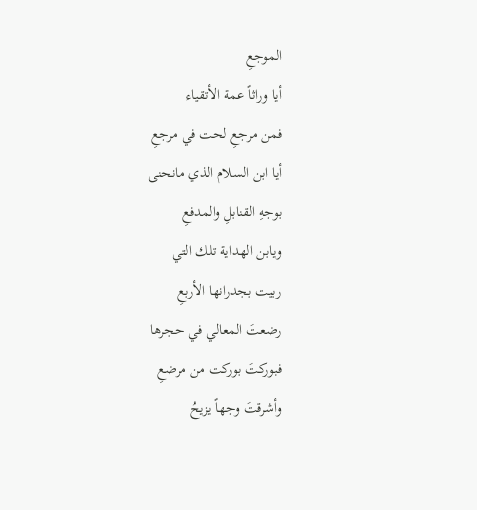الموجعِ
أيا وراثاً عمة الأتقياء
فمن مرجعِ لحت في مرجعِ
أيا ابن السلام الذي مانحنى
بوجهِ القنابلِ والمدفعِ
ويابن الهداية تلك التي
ربيت بجدرانها الأربعِ
رضعتَ المعالي في حجرها
فبوركتَ بوركت من مرضعِ
وأشرقتَ وجهاً يزيحُ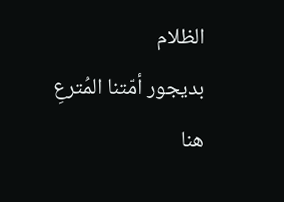الظلام
بديجور أمّتنا المُترعِ
هنا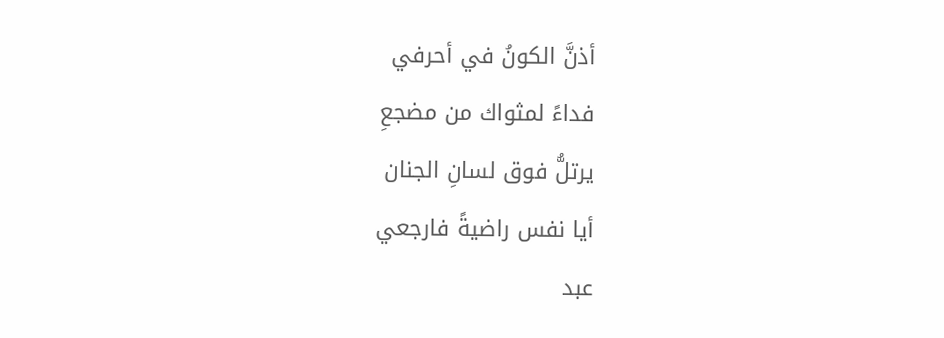أذنَّ الكونُ في أحرفي
فداءً لمثواك من مضجعِ
يرتلُّ فوق لسانِ الجنان
أيا نفس راضيةً فارجعي
عبد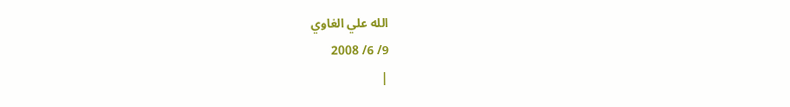الله علي الغاوي
9/ 6/ 2008
|